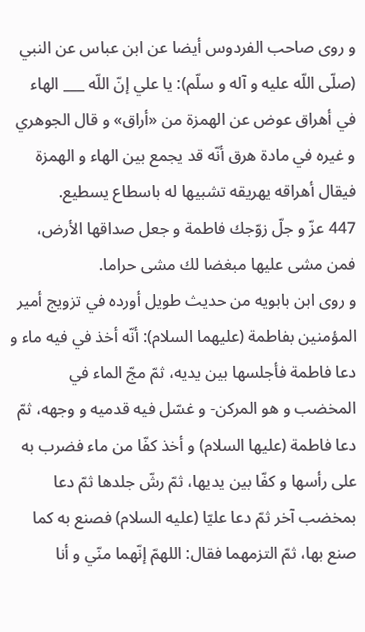و روى صاحب الفردوس أيضا عن ابن عباس عن النبي (صلّى اللّه عليه و آله و سلّم): يا علي إنّ اللّه ___ الهاء في أهراق عوض عن الهمزة من «أراق» و قال الجوهري و غيره في مادة هرق أنّه قد يجمع بين الهاء و الهمزة فيقال أهراقه يهريقه تشبيها له باسطاع يسطيع.
447 عزّ و جلّ زوّجك فاطمة و جعل صداقها الأرض، فمن مشى عليها مبغضا لك مشى حراما.
و روى ابن بابويه من حديث طويل أورده في تزويج أمير المؤمنين بفاطمة (عليهما السلام): أنّه أخذ في فيه ماء و دعا فاطمة فأجلسها بين يديه، ثمّ مجّ الماء في المخضب و هو المركن- و غسّل فيه قدميه و وجهه، ثمّ دعا فاطمة (عليها السلام) و أخذ كفّا من ماء فضرب به على رأسها و كفّا بين يديها، ثمّ رشّ جلدها ثمّ دعا بمخضب آخر ثمّ دعا عليّا (عليه السلام) فصنع به كما صنع بها، ثمّ التزمهما فقال: اللهمّ إنّهما منّي و أنا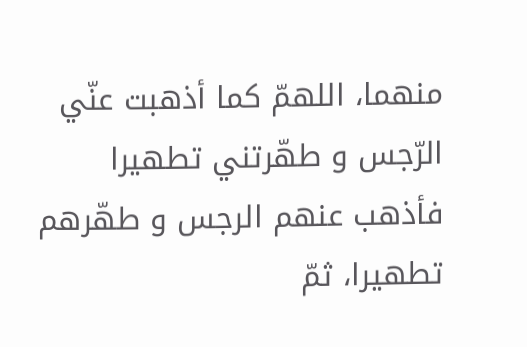منهما، اللهمّ كما أذهبت عنّي الرّجس و طهّرتني تطهيرا فأذهب عنهم الرجس و طهّرهم تطهيرا، ثمّ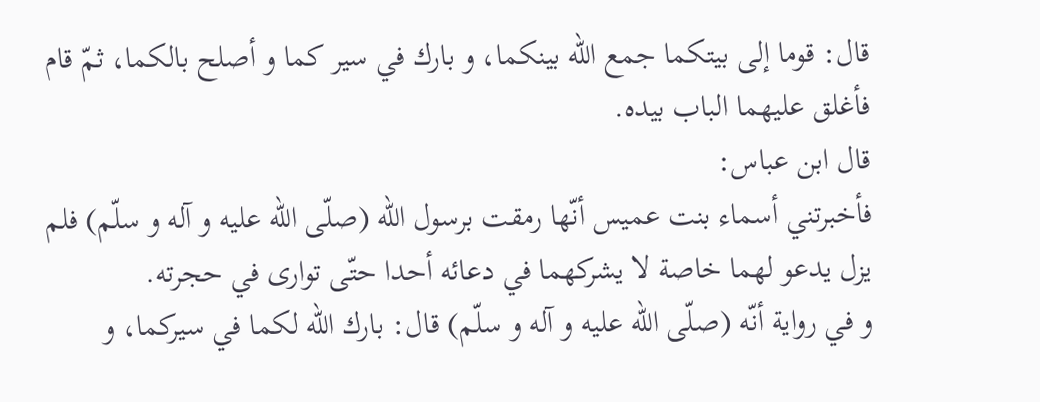قال: قوما إلى بيتكما جمع اللّه بينكما، و بارك في سير كما و أصلح بالكما، ثمّ قام فأغلق عليهما الباب بيده.
قال ابن عباس:
فأخبرتني أسماء بنت عميس أنّها رمقت برسول اللّه (صلّى اللّه عليه و آله و سلّم) فلم يزل يدعو لهما خاصة لا يشركهما في دعائه أحدا حتّى توارى في حجرته.
و في رواية أنّه (صلّى اللّه عليه و آله و سلّم) قال: بارك اللّه لكما في سيركما، و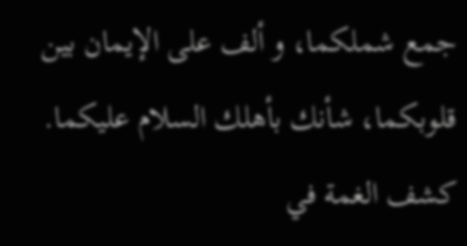جمع شملكما، و ألف على الإيمان بين قلوبكما، شأنك بأهلك السلام عليكما.
كشف الغمة في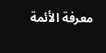معرفة الأئمة